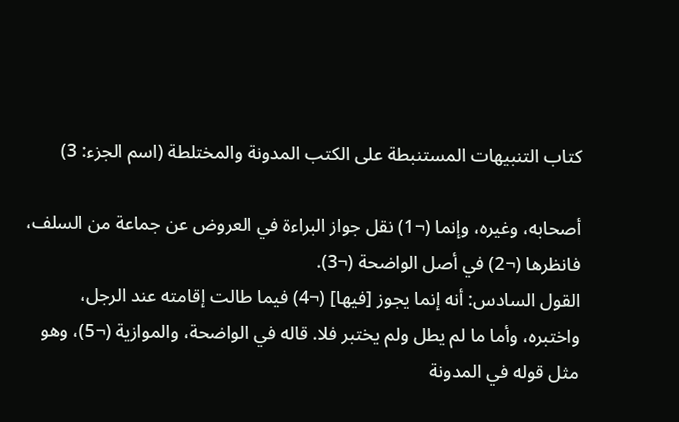كتاب التنبيهات المستنبطة على الكتب المدونة والمختلطة (اسم الجزء: 3)

أصحابه، وغيره، وإنما (¬1) نقل جواز البراءة في العروض عن جماعة من السلف، فانظرها (¬2) في أصل الواضحة (¬3).
القول السادس: أنه إنما يجوز [فيها] (¬4) فيما طالت إقامته عند الرجل، واختبره، وأما ما لم يطل ولم يختبر فلا. قاله في الواضحة، والموازية (¬5)، وهو مثل قوله في المدونة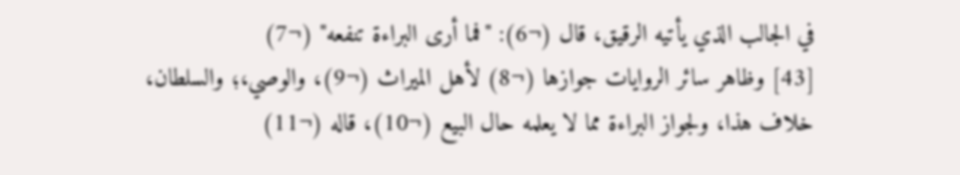في الجالب الذي يأتيه الرقيق، قال (¬6): "فما أرى البراءة تنفعه" (¬7)
[43] وظاهر سائر الروايات جوازها (¬8) لأهل الميراث (¬9)، والوصي،؛ والسلطان، خلاف هذا، ولجواز البراءة مما لا يعلمه حال البيع (¬10)، قاله (¬11)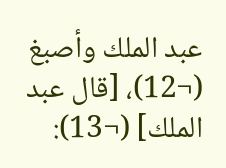عبد الملك وأصبغ (¬12)، [قال عبد الملك] (¬13):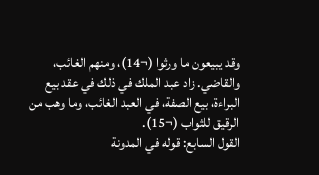وقد يبيعون ما ورثوا (¬14)، ومنهم الغائب، والقاضي. زاد عبد الملك في ذلك في عقد بيع البراءة، بيع الصفة، في العبد الغائب، وما وهب من الرقيق للثواب (¬15).
القول السابع: قوله في المدونة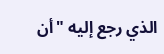الذي رجع إليه "أن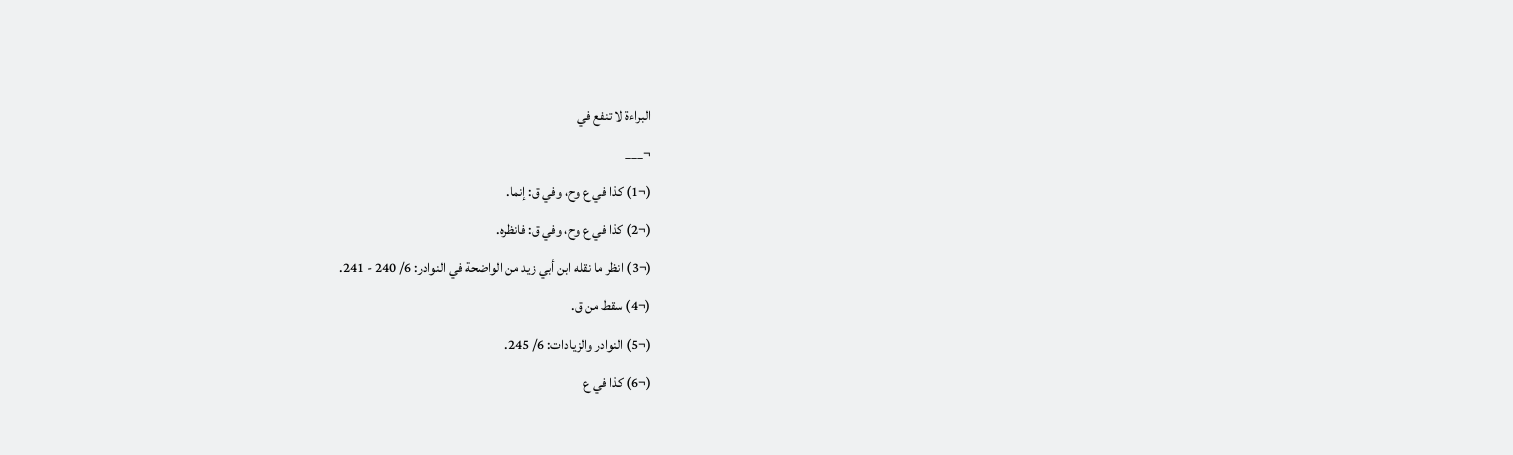البراءة لا تنفع في
¬___
(¬1) كذا في ع وح، وفي ق: إنما.
(¬2) كذا في ع وح، وفي ق: فانظره.
(¬3) انظر ما نقله ابن أبي زيد من الواضحة في النوادر: 6/ 240 - 241.
(¬4) سقط من ق.
(¬5) النوادر والزيادات: 6/ 245.
(¬6) كذا في ع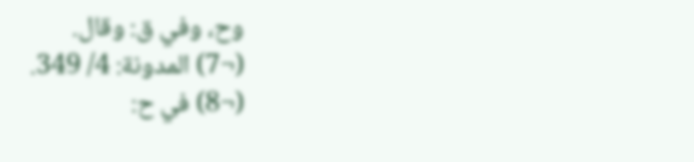وح، وفي ق: وقال.
(¬7) المدونة: 4/ 349.
(¬8) في ح: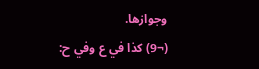وجوازها.
(¬9) كذا في ع وفي ح: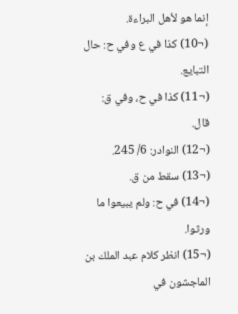إنما هو لأهل البراءة.
(¬10) كذا في ع وفي ح: حال التبايع.
(¬11) كذا في ح، وفي ق: قال.
(¬12) النوادر: 6/ 245.
(¬13) سقط من ق.
(¬14) في ح: ولم يبيعوا ما ورثوا.
(¬15) انظر كلام عبد الملك بن الماجشون في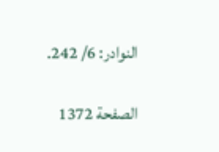النوادر: 6/ 242.

الصفحة 1372